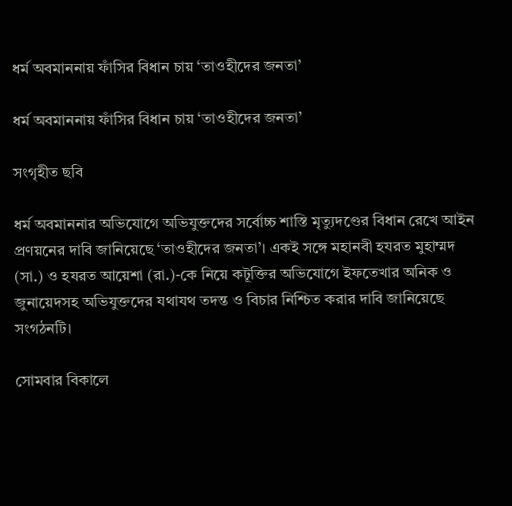ধর্ম অবমাননায় ফাঁসির বিধান চায় ‘তাওহীদের জনতা’

ধর্ম অবমাননায় ফাঁসির বিধান চায় ‘তাওহীদের জনতা’

সংগৃহীত ছবি

ধর্ম অবমাননার অভিযোগে অভিযুক্তদের সর্বোচ্চ শাস্তি মৃত্যুদণ্ডের বিধান রেখে আইন প্রণয়নের দাবি জানিয়েছে ‘তাওহীদের জনতা’। একই সঙ্গে মহানবী হযরত মুহাম্মদ (সা.) ও হযরত আয়েশা (রা.)-কে নিয়ে কটূক্তির অভিযোগে ইফতেখার অনিক ও জুনায়েদসহ অভিযুক্তদের যথাযথ তদন্ত ও বিচার নিশ্চিত করার দাবি জানিয়েছে সংগঠনটি।

সোমবার বিকালে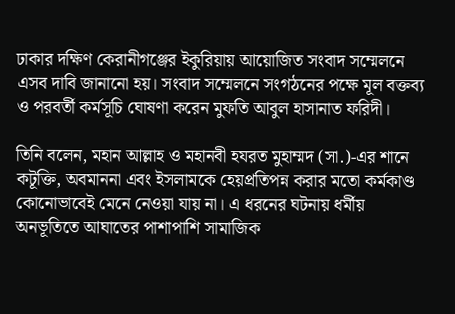ঢাকার দক্ষিণ কেরানীগঞ্জের ইকুরিয়ায় আয়োজিত সংবাদ সম্মেলনে এসব দাবি জানানো হয়। সংবাদ সম্মেলনে সংগঠনের পক্ষে মূল বক্তব্য ও পরবর্তী কর্মসূচি ঘোষণা করেন মুফতি আবুল হাসানাত ফরিদী।

তিনি বলেন, মহান আল্লাহ ও মহানবী হযরত মুহাম্মদ (সা.)-এর শানে কটূক্তি, অবমাননা এবং ইসলামকে হেয়প্রতিপন্ন করার মতো কর্মকাণ্ড কোনোভাবেই মেনে নেওয়া যায় না। এ ধরনের ঘটনায় ধর্মীয় অনভূতিতে আঘাতের পাশাপাশি সামাজিক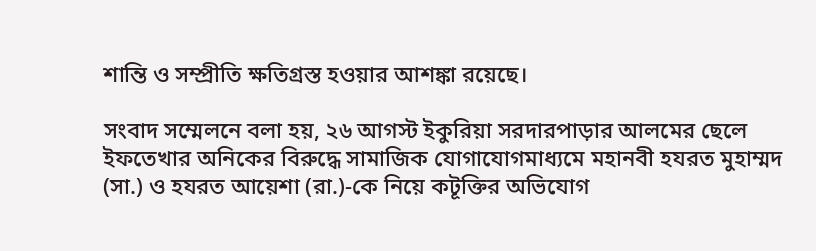শান্তি ও সম্প্রীতি ক্ষতিগ্রস্ত হওয়ার আশঙ্কা রয়েছে।

সংবাদ সম্মেলনে বলা হয়, ২৬ আগস্ট ইকুরিয়া সরদারপাড়ার আলমের ছেলে ইফতেখার অনিকের বিরুদ্ধে সামাজিক যোগাযোগমাধ্যমে মহানবী হযরত মুহাম্মদ (সা.) ও হযরত আয়েশা (রা.)-কে নিয়ে কটূক্তির অভিযোগ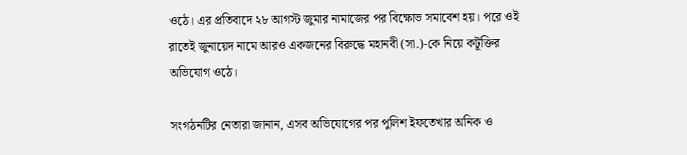ওঠে। এর প্রতিবাদে ২৮ আগস্ট জুমার নামাজের পর বিক্ষোভ সমাবেশ হয়। পরে ওই রাতেই জুনায়েদ নামে আরও একজনের বিরুদ্ধে মহানবী (সা.)-কে নিয়ে কটূক্তির অভিযোগ ওঠে।

সংগঠনটির নেতারা জানান, এসব অভিযোগের পর পুলিশ ইফতেখার অনিক ও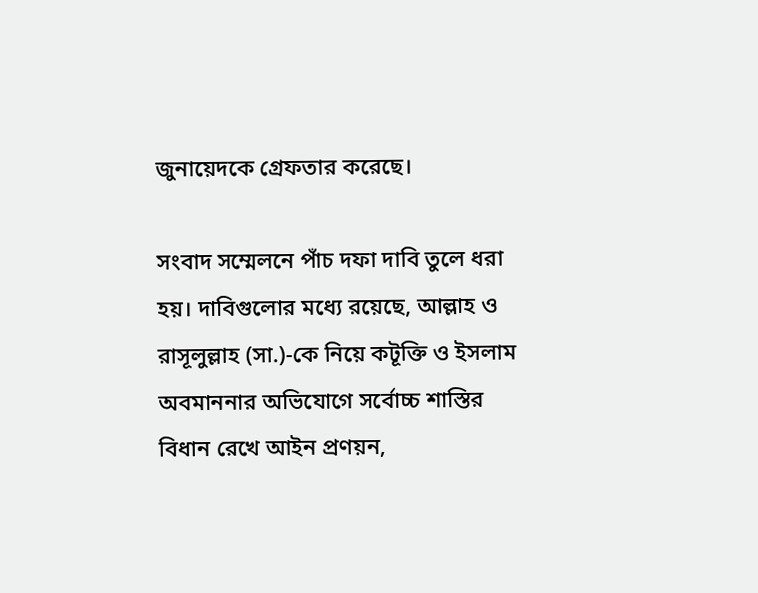জুনায়েদকে গ্রেফতার করেছে।

সংবাদ সম্মেলনে পাঁচ দফা দাবি তুলে ধরা হয়। দাবিগুলোর মধ্যে রয়েছে, আল্লাহ ও রাসূলুল্লাহ (সা.)-কে নিয়ে কটূক্তি ও ইসলাম অবমাননার অভিযোগে সর্বোচ্চ শাস্তির বিধান রেখে আইন প্রণয়ন,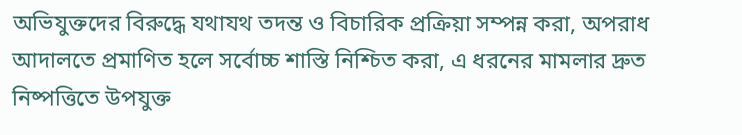অভিযুক্তদের বিরুদ্ধে যথাযথ তদন্ত ও বিচারিক প্রক্রিয়া সম্পন্ন করা, অপরাধ আদালতে প্রমাণিত হলে সর্বোচ্চ শাস্তি নিশ্চিত করা, এ ধরনের মামলার দ্রুত নিষ্পত্তিতে উপযুক্ত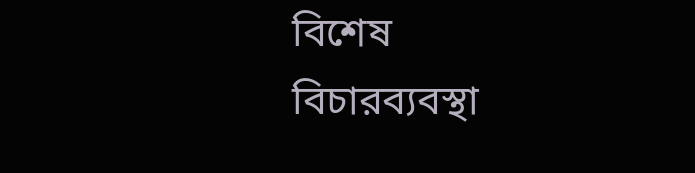বিশেষ বিচারব্যবস্থা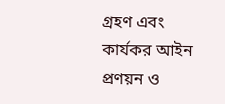গ্রহণ এবং কার্যকর আইন প্রণয়ন ও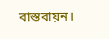বাস্তবায়ন।